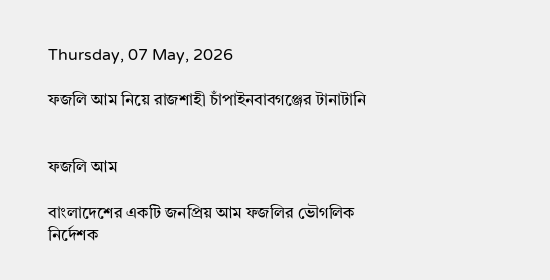Thursday, 07 May, 2026

ফজলি আম নিয়ে রাজশাহী চাঁপাইনবাবগঞ্জের টানাটানি


ফজলি আম

বাংলাদেশের একটি জনপ্রিয় আম ফজলির ভৌগলিক নির্দেশক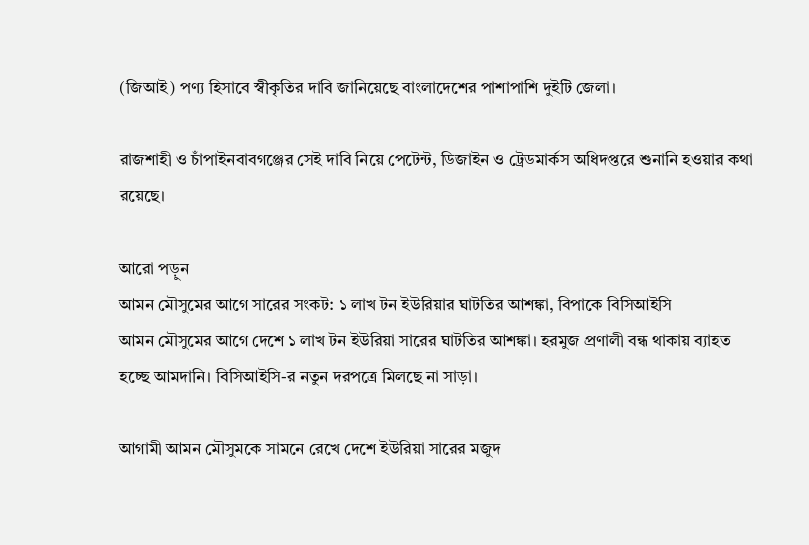(জিআই) পণ্য হিসাবে স্বীকৃতির দাবি জানিয়েছে বাংলাদেশের পাশাপাশি দুইটি জেলা।

রাজশাহী ও চাঁপাইনবাবগঞ্জের সেই দাবি নিয়ে পেটেন্ট, ডিজাইন ও ট্রেডমার্কস অধিদপ্তরে শুনানি হওয়ার কথা রয়েছে।

আরো পড়ুন
আমন মৌসুমের আগে সারের সংকট: ১ লাখ টন ইউরিয়ার ঘাটতির আশঙ্কা, বিপাকে বিসিআইসি
আমন মৌসুমের আগে দেশে ১ লাখ টন ইউরিয়া সারের ঘাটতির আশঙ্কা। হরমুজ প্রণালী বন্ধ থাকায় ব্যাহত হচ্ছে আমদানি। বিসিআইসি-র নতুন দরপত্রে মিলছে না সাড়া।

আগামী আমন মৌসুমকে সামনে রেখে দেশে ইউরিয়া সারের মজুদ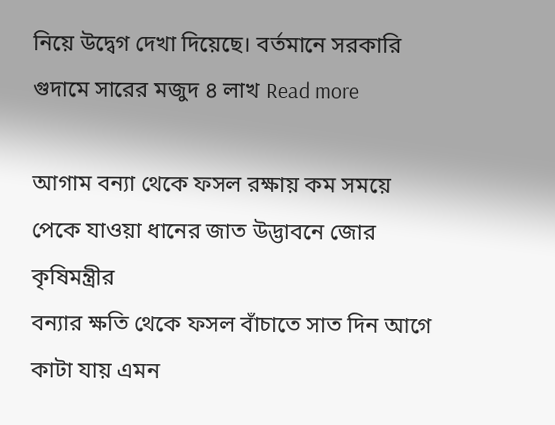নিয়ে উদ্বেগ দেখা দিয়েছে। বর্তমানে সরকারি গুদামে সারের মজুদ ৪ লাখ Read more

আগাম বন্যা থেকে ফসল রক্ষায় কম সময়ে পেকে যাওয়া ধানের জাত উদ্ভাবনে জোর কৃষিমন্ত্রীর
বন্যার ক্ষতি থেকে ফসল বাঁচাতে সাত দিন আগে কাটা যায় এমন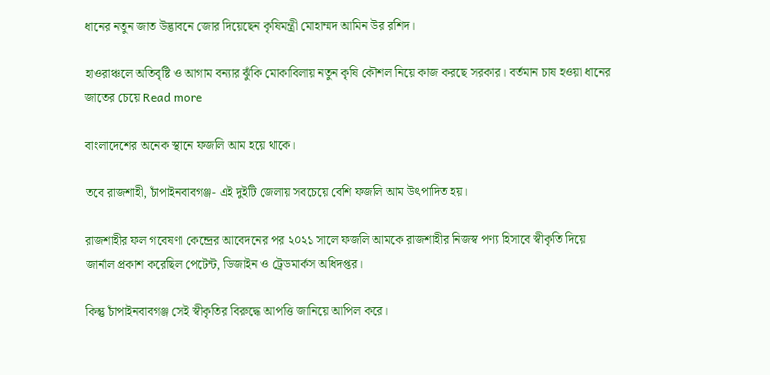ধানের নতুন জাত উদ্ভাবনে জোর দিয়েছেন কৃষিমন্ত্রী মোহাম্মদ আমিন উর রশিদ।

হাওরাঞ্চলে অতিবৃষ্টি ও আগাম বন্যার ঝুঁকি মোকাবিলায় নতুন কৃষি কৌশল নিয়ে কাজ করছে সরকার। বর্তমান চাষ হওয়া ধানের জাতের চেয়ে Read more

বাংলাদেশের অনেক স্থানে ফজলি আম হয়ে থাকে।

তবে রাজশাহী, চাঁপাইনবাবগঞ্জ- এই দুইটি জেলায় সবচেয়ে বেশি ফজলি আম উৎপাদিত হয়।

রাজশাহীর ফল গবেষণা কেন্দ্রের আবেদনের পর ২০২১ সালে ফজলি আমকে রাজশাহীর নিজস্ব পণ্য হিসাবে স্বীকৃতি দিয়ে জার্নাল প্রকাশ করেছিল পেটেন্ট, ডিজাইন ও ট্রেডমার্কস অধিদপ্তর।

কিন্তু চাঁপাইনবাবগঞ্জ সেই স্বীকৃতির বিরুদ্ধে আপত্তি জানিয়ে আপিল করে।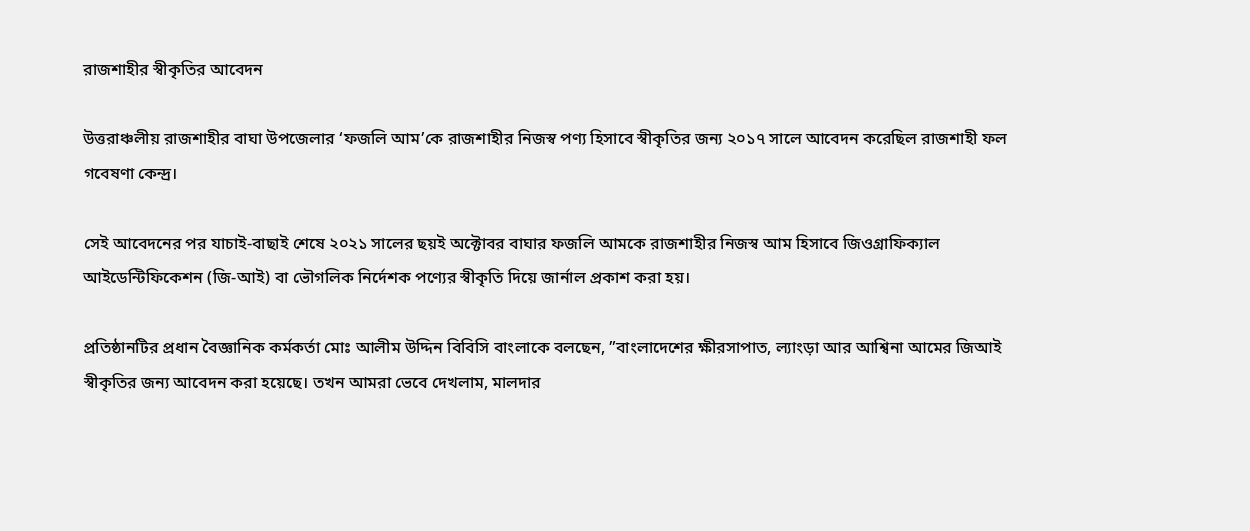রাজশাহীর স্বীকৃতির আবেদন

উত্তরাঞ্চলীয় রাজশাহীর বাঘা উপজেলার ‘ফজলি আম’কে রাজশাহীর নিজস্ব পণ্য হিসাবে স্বীকৃতির জন্য ২০১৭ সালে আবেদন করেছিল রাজশাহী ফল গবেষণা কেন্দ্র।

সেই আবেদনের পর যাচাই-বাছাই শেষে ২০২১ সালের ছয়ই অক্টোবর বাঘার ফজলি আমকে রাজশাহীর নিজস্ব আম হিসাবে জিওগ্রাফিক্যাল আইডেন্টিফিকেশন (জি-আই) বা ভৌগলিক নির্দেশক পণ্যের স্বীকৃতি দিয়ে জার্নাল প্রকাশ করা হয়।

প্রতিষ্ঠানটির প্রধান বৈজ্ঞানিক কর্মকর্তা মোঃ আলীম উদ্দিন বিবিসি বাংলাকে বলছেন, ”বাংলাদেশের ক্ষীরসাপাত, ল্যাংড়া আর আশ্বিনা আমের জিআই স্বীকৃতির জন্য আবেদন করা হয়েছে। তখন আমরা ভেবে দেখলাম, মালদার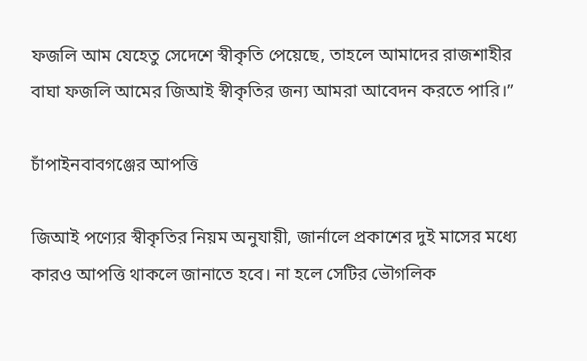ফজলি আম যেহেতু সেদেশে স্বীকৃতি পেয়েছে, তাহলে আমাদের রাজশাহীর বাঘা ফজলি আমের জিআই স্বীকৃতির জন্য আমরা আবেদন করতে পারি।”

চাঁপাইনবাবগঞ্জের আপত্তি

জিআই পণ্যের স্বীকৃতির নিয়ম অনুযায়ী, জার্নালে প্রকাশের দুই মাসের মধ্যে কারও আপত্তি থাকলে জানাতে হবে। না হলে সেটির ভৌগলিক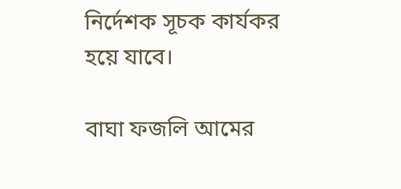নির্দেশক সূচক কার্যকর হয়ে যাবে।

বাঘা ফজলি আমের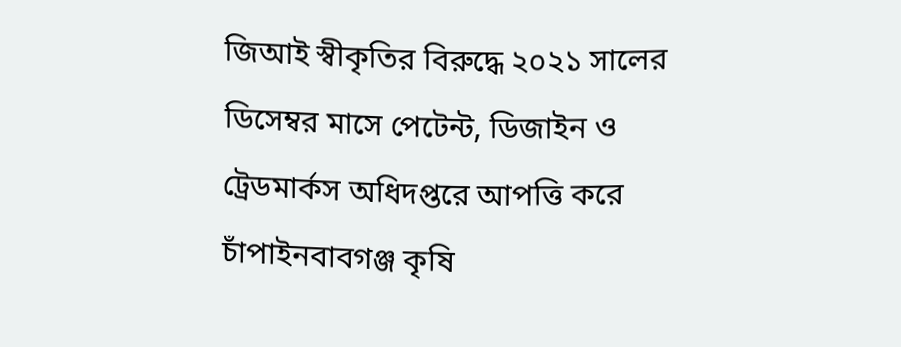জিআই স্বীকৃতির বিরুদ্ধে ২০২১ সালের ডিসেম্বর মাসে পেটেন্ট, ডিজাইন ও ট্রেডমার্কস অধিদপ্তরে আপত্তি করে চাঁপাইনবাবগঞ্জ কৃষি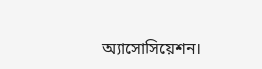অ্যাসোসিয়েশন।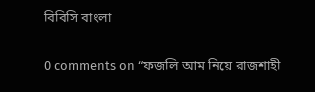বিবিসি বাংলা

0 comments on “ফজলি আম নিয়ে রাজশাহী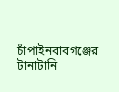চাঁপাইনবাবগঞ্জের টানাটানি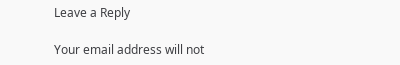Leave a Reply

Your email address will not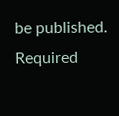be published. Required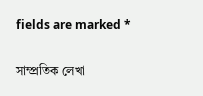fields are marked *

সাম্প্রতিক লেখা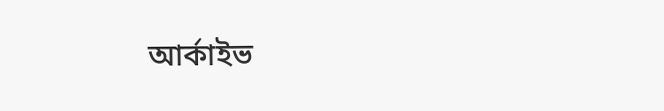আর্কাইভ